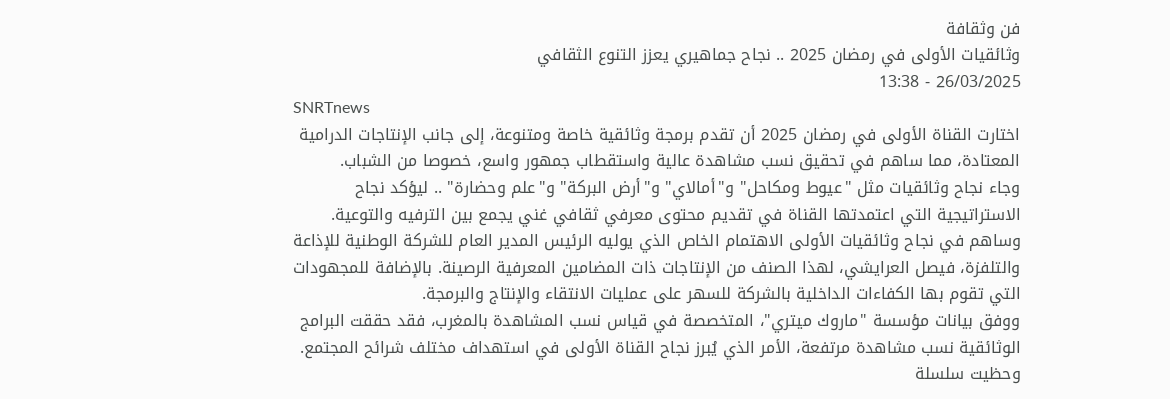فن وثقافة
وثائقيات الأولى في رمضان 2025 .. نجاح جماهيري يعزز التنوع الثقافي
26/03/2025 - 13:38
SNRTnews
اختارت القناة الأولى في رمضان 2025 أن تقدم برمجة وثائقية خاصة ومتنوعة، إلى جانب الإنتاجات الدرامية المعتادة، مما ساهم في تحقيق نسب مشاهدة عالية واستقطاب جمهور واسع، خصوصا من الشباب.
وجاء نجاح وثائقيات مثل "عيوط ومكاحل" و"أمالاي" و"أرض البركة" و"علم وحضارة" .. ليؤكد نجاح الاستراتيجية التي اعتمدتها القناة في تقديم محتوى معرفي ثقافي غني يجمع بين الترفيه والتوعية.
وساهم في نجاح وثائقيات الأولى الاهتمام الخاص الذي يوليه الرئيس المدير العام للشركة الوطنية للإذاعة والتلفزة، فيصل العرايشي، لهذا الصنف من الإنتاجات ذات المضامين المعرفية الرصينة. بالإضافة للمجهودات التي تقوم بها الكفاءات الداخلية بالشركة للسهر على عمليات الانتقاء والإنتاج والبرمجة.
ووفق بيانات مؤسسة "ماروك ميتري"، المتخصصة في قياس نسب المشاهدة بالمغرب، فقد حققت البرامج الوثائقية نسب مشاهدة مرتفعة، الأمر الذي يُبرز نجاح القناة الأولى في استهداف مختلف شرائح المجتمع. وحظيت سلسلة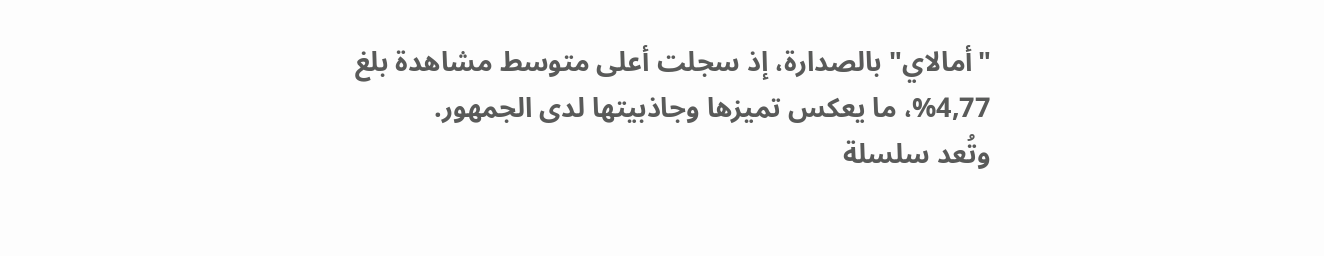"أمالاي" بالصدارة، إذ سجلت أعلى متوسط مشاهدة بلغ 4,77%، ما يعكس تميزها وجاذبيتها لدى الجمهور.
وتُعد سلسلة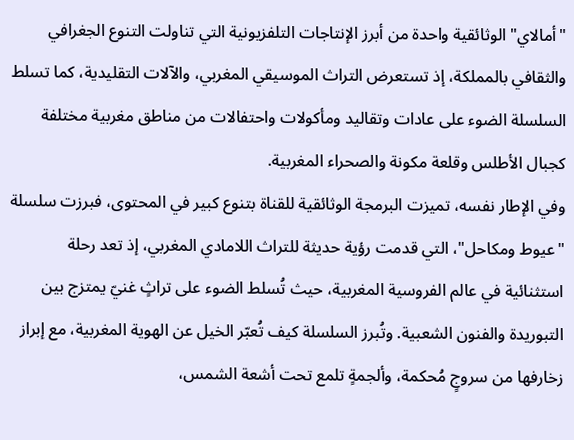"أمالاي" الوثائقية واحدة من أبرز الإنتاجات التلفزيونية التي تناولت التنوع الجغرافي والثقافي بالمملكة، إذ تستعرض التراث الموسيقي المغربي، والآلات التقليدية، كما تسلط السلسلة الضوء على عادات وتقاليد ومأكولات واحتفالات من مناطق مغربية مختلفة كجبال الأطلس وقلعة مكونة والصحراء المغربية.
وفي الإطار نفسه، تميزت البرمجة الوثائقية للقناة بتنوع كبير في المحتوى، فبرزت سلسلة "عيوط ومكاحل"، التي قدمت رؤية حديثة للتراث اللامادي المغربي، إذ تعد رحلة استثنائية في عالم الفروسية المغربية، حيث تُسلط الضوء على تراثٍ غنيّ يمتزج بين التبوريدة والفنون الشعبية. وتُبرز السلسلة كيف تُعبّر الخيل عن الهوية المغربية، مع إبراز زخارفها من سروجٍ مُحكمة، وألجمةٍ تلمع تحت أشعة الشمس،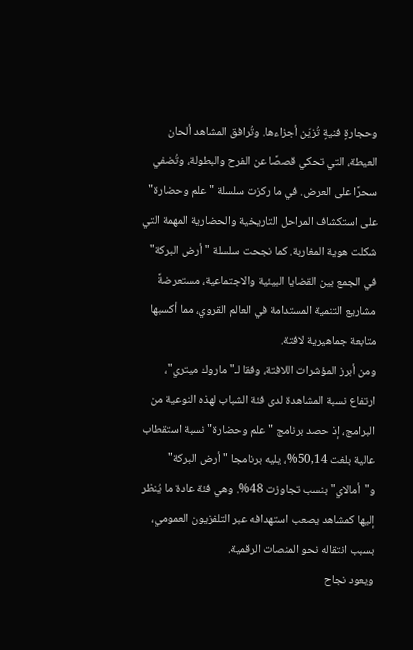وحجارةٍ فنيةٍ تُزيّن أجزاءها. وتُرافق المشاهد ألحان العيطة، التي تحكي قصصًا عن الفرح والبطولة، وتُضفي سحرًا على العرض. في ما ركزت سلسلة "علم وحضارة" على استكشاف المراحل التاريخية والحضارية المهمة التي شكلت هوية المغاربة. كما نجحت سلسلة "أرض البركة" في الجمع بين القضايا البيئية والاجتماعية، مستعرضةً مشاريع التنمية المستدامة في العالم القروي، مما أكسبها متابعة جماهيرية لافتة.
ومن أبرز المؤشرات اللافتة، وفقا لـ"ماروك ميتري"، ارتفاع نسبة المشاهدة لدى فئة الشباب لهذه النوعية من البرامج، إذ حصد برنامج "علم وحضارة" نسبة استقطاب عالية بلغت 50,14%، يليه برنامجا "أرض البركة" و"أمالاي" بنسب تجاوزت 48%. وهي فئة عادة ما يُنظر إليها كمشاهد يصعب استهدافه عبر التلفزيون العمومي، بسبب انتقاله نحو المنصات الرقمية.
ويعود نجاح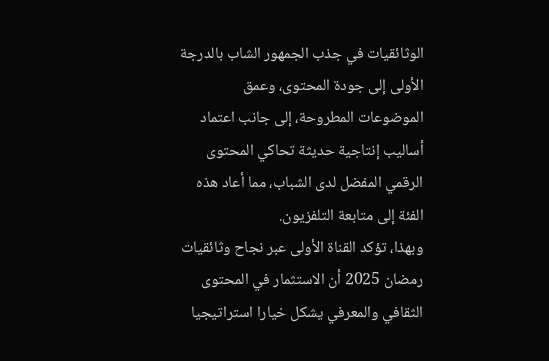الوثائقيات في جذب الجمهور الشاب بالدرجة الأولى إلى جودة المحتوى، وعمق الموضوعات المطروحة، إلى جانب اعتماد أساليب إنتاجية حديثة تحاكي المحتوى الرقمي المفضل لدى الشباب، مما أعاد هذه الفئة إلى متابعة التلفزيون.
وبهذا، تؤكد القناة الأولى عبر نجاح وثائقيات رمضان 2025 أن الاستثمار في المحتوى الثقافي والمعرفي يشكل خيارا استراتيجيا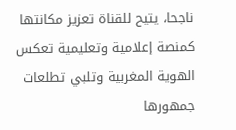ناجحا، يتيح للقناة تعزيز مكانتها كمنصة إعلامية وتعليمية تعكس الهوية المغربية وتلبي تطلعات جمهورها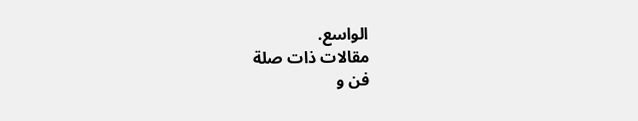الواسع.
مقالات ذات صلة
فن و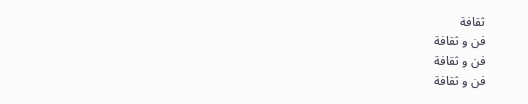ثقافة
فن و ثقافة
فن و ثقافة
فن و ثقافة